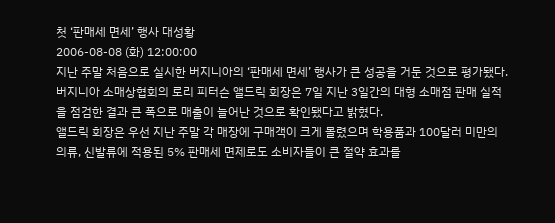첫 ‘판매세 면세’ 행사 대성황
2006-08-08 (화) 12:00:00
지난 주말 처음으로 실시한 버지니아의 ‘판매세 면세’ 행사가 큰 성공을 거둔 것으로 평가됐다. 버지니아 소매상협회의 로리 피터슨 앨드릭 회장은 7일 지난 3일간의 대형 소매점 판매 실적을 점검한 결과 큰 폭으로 매출이 늘어난 것으로 확인됐다고 밝혔다.
앨드릭 회장은 우선 지난 주말 각 매장에 구매객이 크게 몰렸으며 학용품과 100달러 미만의 의류, 신발류에 적용된 5% 판매세 면제로도 소비자들이 큰 절약 효과를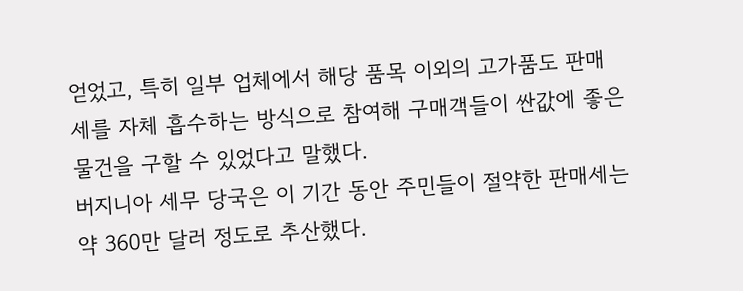얻었고, 특히 일부 업체에서 해당 품목 이외의 고가품도 판매세를 자체 흡수하는 방식으로 참여해 구매객들이 싼값에 좋은 물건을 구할 수 있었다고 말했다.
버지니아 세무 당국은 이 기간 동안 주민들이 절약한 판매세는 약 360만 달러 정도로 추산했다.